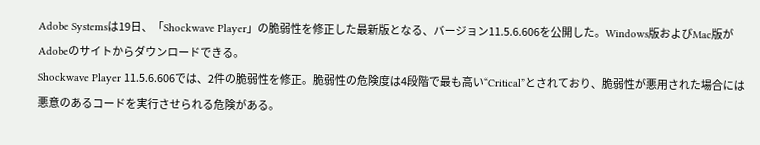Adobe Systemsは19日、「Shockwave Player」の脆弱性を修正した最新版となる、バージョン11.5.6.606を公開した。Windows版およびMac版がAdobeのサイトからダウンロードできる。
Shockwave Player 11.5.6.606では、2件の脆弱性を修正。脆弱性の危険度は4段階で最も高い“Critical”とされており、脆弱性が悪用された場合には悪意のあるコードを実行させられる危険がある。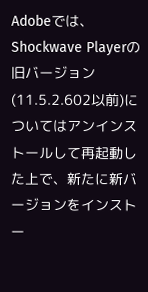Adobeでは、Shockwave Playerの旧バージョン(11.5.2.602以前)についてはアンインストールして再起動した上で、新たに新バージョンをインストー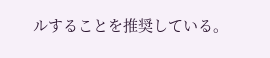ルすることを推奨している。